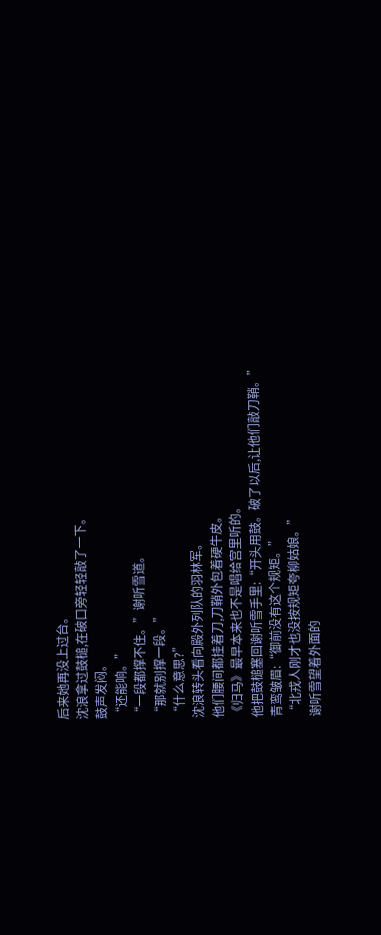后来她再没上过台。
沈浪拿过鼓槌,在破口旁轻轻敲了一下。
鼓声发闷。
“还能响。”
“一段都撑不住。”谢听雪道。
“那就别撑一段。”
“什么意思?”
沈浪转头看向殿外列队的羽林军。
他们腰间都挂着刀,刀鞘外包着硬牛皮。
《归马》最早本来也不是唱给宫里听的。
他把鼓槌塞回谢听雪手里:“开头用鼓。破了以后,让他们敲刀鞘。”
青鸾皱眉:“御前没有这个规矩。”
“北戎人刚才也没按规矩夸柳姑娘。”
谢听雪望着外面的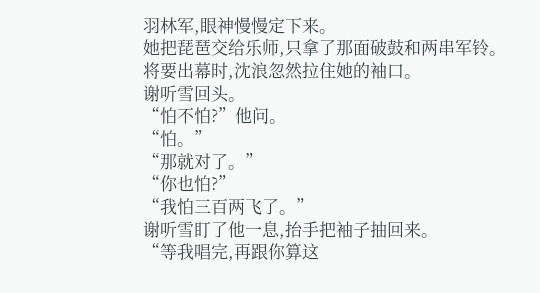羽林军,眼神慢慢定下来。
她把琵琶交给乐师,只拿了那面破鼓和两串军铃。
将要出幕时,沈浪忽然拉住她的袖口。
谢听雪回头。
“怕不怕?”他问。
“怕。”
“那就对了。”
“你也怕?”
“我怕三百两飞了。”
谢听雪盯了他一息,抬手把袖子抽回来。
“等我唱完,再跟你算这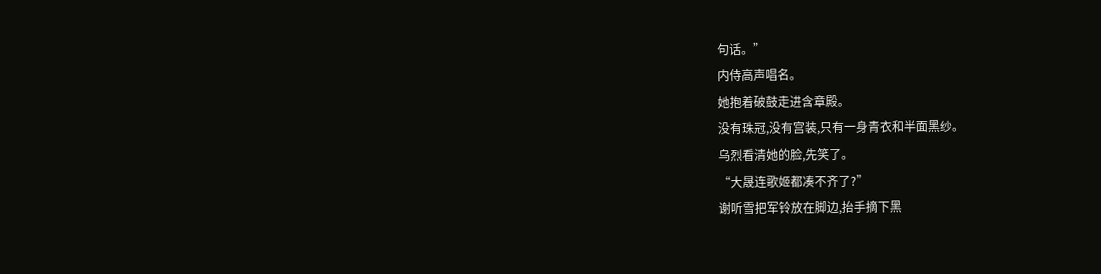句话。”
内侍高声唱名。
她抱着破鼓走进含章殿。
没有珠冠,没有宫装,只有一身青衣和半面黑纱。
乌烈看清她的脸,先笑了。
“大晟连歌姬都凑不齐了?”
谢听雪把军铃放在脚边,抬手摘下黑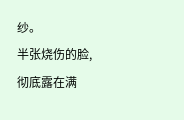纱。
半张烧伤的脸,彻底露在满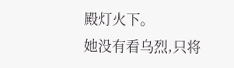殿灯火下。
她没有看乌烈,只将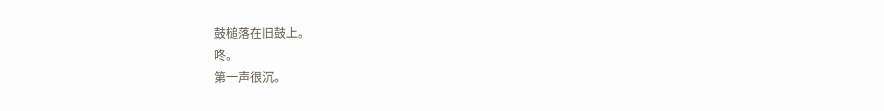鼓槌落在旧鼓上。
咚。
第一声很沉。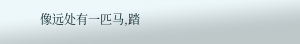像远处有一匹马,踏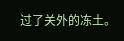过了关外的冻土。